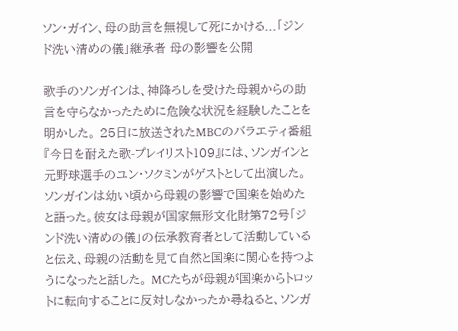ソン・ガイン、母の助言を無視して死にかける...「ジンド洗い清めの儀」継承者 母の影響を公開

歌手のソンガインは、神降ろしを受けた母親からの助言を守らなかったために危険な状況を経験したことを明かした。 25日に放送されたMBCのバラエティ番組『今日を耐えた歌-プレイリスト109』には、ソンガインと元野球選手のユン・ソクミンがゲストとして出演した。ソンガインは幼い頃から母親の影響で国楽を始めたと語った。彼女は母親が国家無形文化財第72号「ジンド洗い清めの儀」の伝承教育者として活動していると伝え、母親の活動を見て自然と国楽に関心を持つようになったと話した。 MCたちが母親が国楽からトロットに転向することに反対しなかったか尋ねると、ソンガ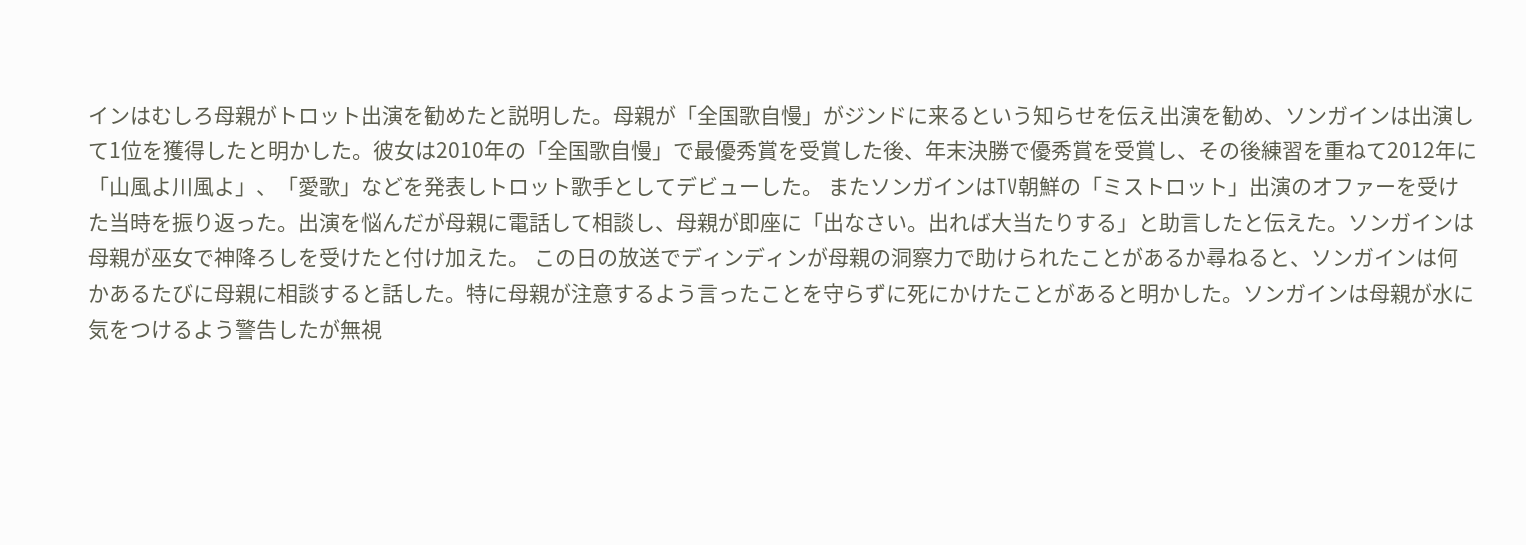インはむしろ母親がトロット出演を勧めたと説明した。母親が「全国歌自慢」がジンドに来るという知らせを伝え出演を勧め、ソンガインは出演して1位を獲得したと明かした。彼女は2010年の「全国歌自慢」で最優秀賞を受賞した後、年末決勝で優秀賞を受賞し、その後練習を重ねて2012年に「山風よ川風よ」、「愛歌」などを発表しトロット歌手としてデビューした。 またソンガインはTV朝鮮の「ミストロット」出演のオファーを受けた当時を振り返った。出演を悩んだが母親に電話して相談し、母親が即座に「出なさい。出れば大当たりする」と助言したと伝えた。ソンガインは母親が巫女で神降ろしを受けたと付け加えた。 この日の放送でディンディンが母親の洞察力で助けられたことがあるか尋ねると、ソンガインは何かあるたびに母親に相談すると話した。特に母親が注意するよう言ったことを守らずに死にかけたことがあると明かした。ソンガインは母親が水に気をつけるよう警告したが無視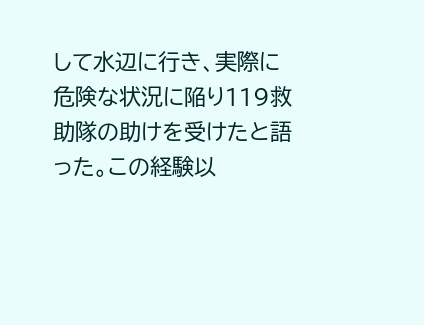して水辺に行き、実際に危険な状況に陥り119救助隊の助けを受けたと語った。この経験以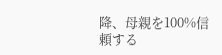降、母親を100%信頼する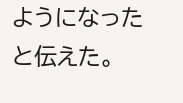ようになったと伝えた。